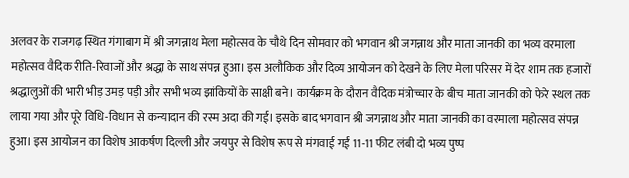अलवर के राजगढ़ स्थित गंगाबाग में श्री जगन्नाथ मेला महोत्सव के चौथे दिन सोमवार को भगवान श्री जगन्नाथ और माता जानकी का भव्य वरमाला महोत्सव वैदिक रीति-रिवाजों और श्रद्धा के साथ संपन्न हुआ। इस अलौकिक और दिव्य आयोजन को देखने के लिए मेला परिसर में देर शाम तक हजारों श्रद्धालुओं की भारी भीड़ उमड़ पड़ी और सभी भव्य झांकियों के साक्षी बने। कार्यक्रम के दौरान वैदिक मंत्रोच्चार के बीच माता जानकी को फेरे स्थल तक लाया गया और पूरे विधि-विधान से कन्यादान की रस्म अदा की गई। इसके बाद भगवान श्री जगन्नाथ और माता जानकी का वरमाला महोत्सव संपन्न हुआ। इस आयोजन का विशेष आकर्षण दिल्ली और जयपुर से विशेष रूप से मंगवाई गईं 11-11 फीट लंबी दो भव्य पुष्प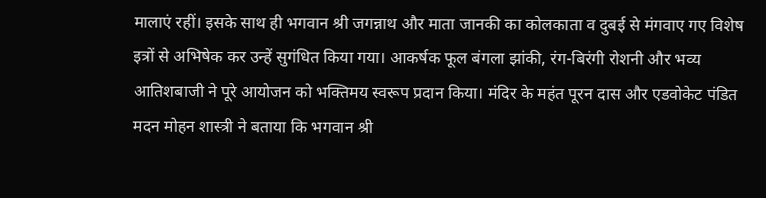मालाएं रहीं। इसके साथ ही भगवान श्री जगन्नाथ और माता जानकी का कोलकाता व दुबई से मंगवाए गए विशेष इत्रों से अभिषेक कर उन्हें सुगंधित किया गया। आकर्षक फूल बंगला झांकी, रंग-बिरंगी रोशनी और भव्य आतिशबाजी ने पूरे आयोजन को भक्तिमय स्वरूप प्रदान किया। मंदिर के महंत पूरन दास और एडवोकेट पंडित मदन मोहन शास्त्री ने बताया कि भगवान श्री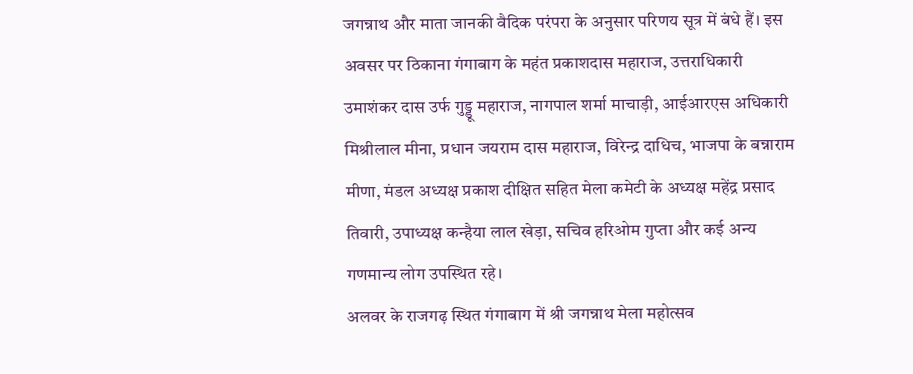जगन्नाथ और माता जानकी वैदिक परंपरा के अनुसार परिणय सूत्र में बंधे हैं। इस अवसर पर ठिकाना गंगाबाग के महंत प्रकाशदास महाराज, उत्तराधिकारी उमाशंकर दास उर्फ गुड्डू महाराज, नागपाल शर्मा माचाड़ी, आईआरएस अधिकारी मिश्रीलाल मीना, प्रधान जयराम दास महाराज, विरेन्द्र दाधिच, भाजपा के बन्नाराम मीणा, मंडल अध्यक्ष प्रकाश दीक्षित सहित मेला कमेटी के अध्यक्ष महेंद्र प्रसाद तिवारी, उपाध्यक्ष कन्हैया लाल खेड़ा, सचिव हरिओम गुप्ता और कई अन्य गणमान्य लोग उपस्थित रहे।
अलवर के राजगढ़ स्थित गंगाबाग में श्री जगन्नाथ मेला महोत्सव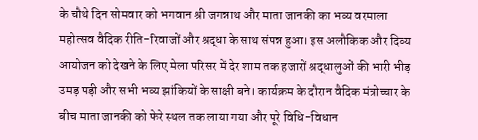के चौथे दिन सोमवार को भगवान श्री जगन्नाथ और माता जानकी का भव्य वरमाला महोत्सव वैदिक रीति-रिवाजों और श्रद्धा के साथ संपन्न हुआ। इस अलौकिक और दिव्य आयोजन को देखने के लिए मेला परिसर में देर शाम तक हजारों श्रद्धालुओं की भारी भीड़ उमड़ पड़ी और सभी भव्य झांकियों के साक्षी बने। कार्यक्रम के दौरान वैदिक मंत्रोच्चार के बीच माता जानकी को फेरे स्थल तक लाया गया और पूरे विधि-विधान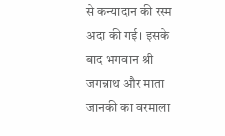से कन्यादान की रस्म अदा की गई। इसके बाद भगवान श्री जगन्नाथ और माता जानकी का वरमाला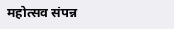महोत्सव संपन्न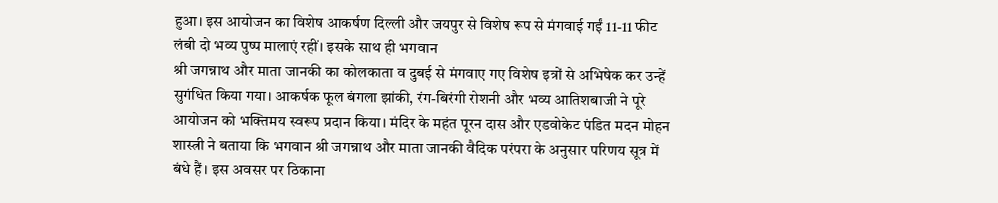हुआ। इस आयोजन का विशेष आकर्षण दिल्ली और जयपुर से विशेष रूप से मंगवाई गईं 11-11 फीट लंबी दो भव्य पुष्प मालाएं रहीं। इसके साथ ही भगवान
श्री जगन्नाथ और माता जानकी का कोलकाता व दुबई से मंगवाए गए विशेष इत्रों से अभिषेक कर उन्हें सुगंधित किया गया। आकर्षक फूल बंगला झांकी, रंग-बिरंगी रोशनी और भव्य आतिशबाजी ने पूरे आयोजन को भक्तिमय स्वरूप प्रदान किया। मंदिर के महंत पूरन दास और एडवोकेट पंडित मदन मोहन शास्त्री ने बताया कि भगवान श्री जगन्नाथ और माता जानकी वैदिक परंपरा के अनुसार परिणय सूत्र में बंधे हैं। इस अवसर पर ठिकाना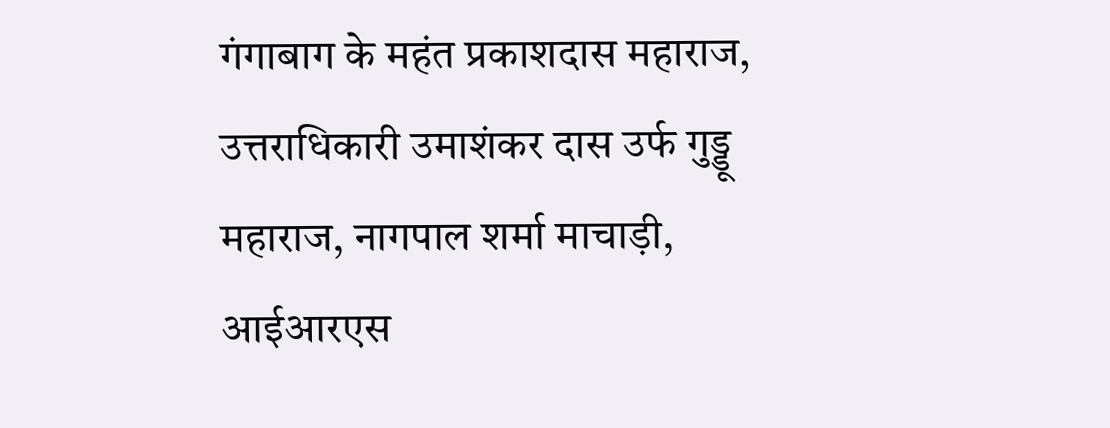गंगाबाग के महंत प्रकाशदास महाराज, उत्तराधिकारी उमाशंकर दास उर्फ गुड्डू महाराज, नागपाल शर्मा माचाड़ी, आईआरएस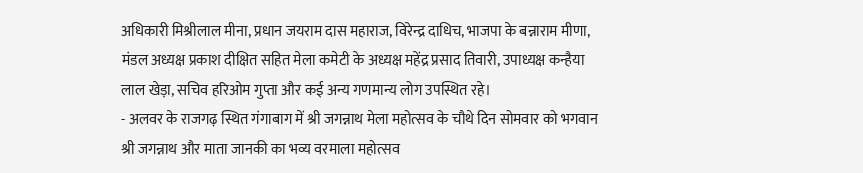अधिकारी मिश्रीलाल मीना, प्रधान जयराम दास महाराज, विरेन्द्र दाधिच, भाजपा के बन्नाराम मीणा, मंडल अध्यक्ष प्रकाश दीक्षित सहित मेला कमेटी के अध्यक्ष महेंद्र प्रसाद तिवारी, उपाध्यक्ष कन्हैया लाल खेड़ा, सचिव हरिओम गुप्ता और कई अन्य गणमान्य लोग उपस्थित रहे।
- अलवर के राजगढ़ स्थित गंगाबाग में श्री जगन्नाथ मेला महोत्सव के चौथे दिन सोमवार को भगवान श्री जगन्नाथ और माता जानकी का भव्य वरमाला महोत्सव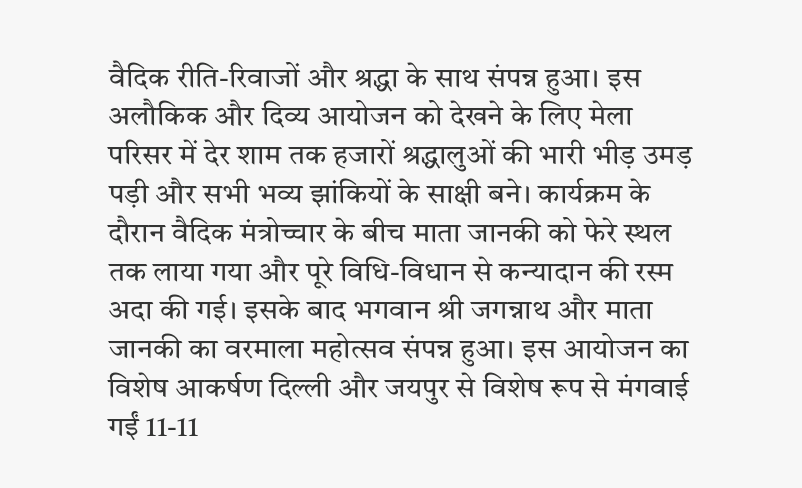वैदिक रीति-रिवाजों और श्रद्धा के साथ संपन्न हुआ। इस अलौकिक और दिव्य आयोजन को देखने के लिए मेला परिसर में देर शाम तक हजारों श्रद्धालुओं की भारी भीड़ उमड़ पड़ी और सभी भव्य झांकियों के साक्षी बने। कार्यक्रम के दौरान वैदिक मंत्रोच्चार के बीच माता जानकी को फेरे स्थल तक लाया गया और पूरे विधि-विधान से कन्यादान की रस्म अदा की गई। इसके बाद भगवान श्री जगन्नाथ और माता जानकी का वरमाला महोत्सव संपन्न हुआ। इस आयोजन का विशेष आकर्षण दिल्ली और जयपुर से विशेष रूप से मंगवाई गईं 11-11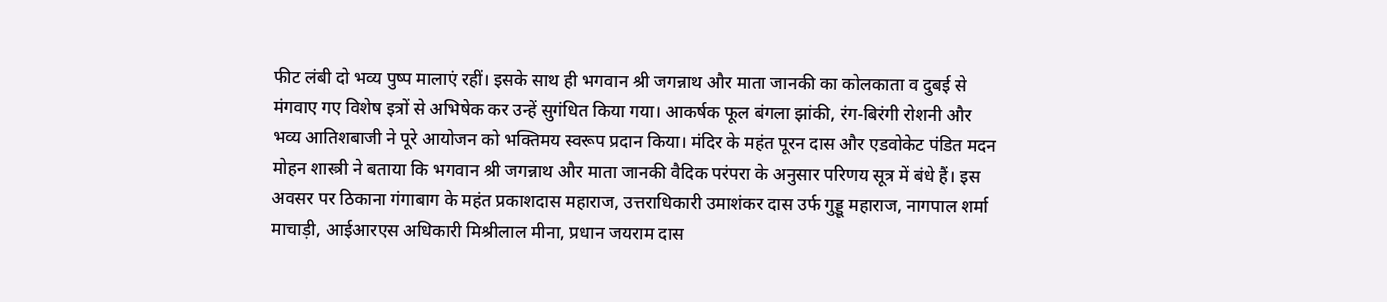फीट लंबी दो भव्य पुष्प मालाएं रहीं। इसके साथ ही भगवान श्री जगन्नाथ और माता जानकी का कोलकाता व दुबई से मंगवाए गए विशेष इत्रों से अभिषेक कर उन्हें सुगंधित किया गया। आकर्षक फूल बंगला झांकी, रंग-बिरंगी रोशनी और भव्य आतिशबाजी ने पूरे आयोजन को भक्तिमय स्वरूप प्रदान किया। मंदिर के महंत पूरन दास और एडवोकेट पंडित मदन मोहन शास्त्री ने बताया कि भगवान श्री जगन्नाथ और माता जानकी वैदिक परंपरा के अनुसार परिणय सूत्र में बंधे हैं। इस अवसर पर ठिकाना गंगाबाग के महंत प्रकाशदास महाराज, उत्तराधिकारी उमाशंकर दास उर्फ गुड्डू महाराज, नागपाल शर्मा माचाड़ी, आईआरएस अधिकारी मिश्रीलाल मीना, प्रधान जयराम दास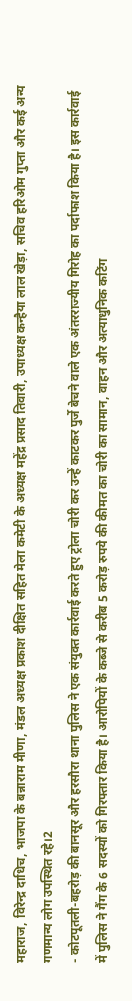महाराज, विरेन्द्र दाधिच, भाजपा के बन्नाराम मीणा, मंडल अध्यक्ष प्रकाश दीक्षित सहित मेला कमेटी के अध्यक्ष महेंद्र प्रसाद तिवारी, उपाध्यक्ष कन्हैया लाल खेड़ा, सचिव हरिओम गुप्ता और कई अन्य गणमान्य लोग उपस्थित रहे।2
- कोटपूतली-बहरोड़ की बानसूर और हरसौरा थाना पुलिस ने एक संयुक्त कार्रवाई करते हुए ट्रोला चोरी कर उन्हें काटकर पुर्जे बेचने वाले एक अंतरराज्यीय गिरोह का पर्दाफाश किया है। इस कार्रवाई में पुलिस ने गैंग के 6 सदस्यों को गिरफ्तार किया है। आरोपियों के कब्जे से करीब 5 करोड़ रुपये की कीमत का चोरी का सामान, वाहन और अत्याधुनिक कटिंग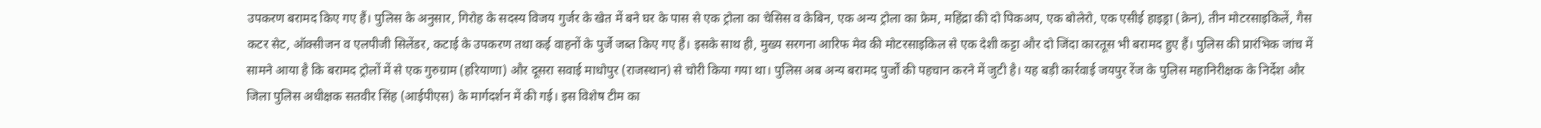उपकरण बरामद किए गए हैं। पुलिस के अनुसार, गिरोह के सदस्य विजय गुर्जर के खेत में बने घर के पास से एक ट्रोला का चेसिस व केबिन, एक अन्य ट्रोला का फ्रेम, महिंद्रा की दो पिकअप, एक बोलेरो, एक एसीई हाइड्रा (क्रेन), तीन मोटरसाइकिलें, गैस कटर सेट, ऑक्सीजन व एलपीजी सिलेंडर, कटाई के उपकरण तथा कई वाहनों के पुर्जे जब्त किए गए हैं। इसके साथ ही, मुख्य सरगना आरिफ मेव की मोटरसाइकिल से एक देशी कट्टा और दो जिंदा कारतूस भी बरामद हुए हैं। पुलिस की प्रारंभिक जांच में सामने आया है कि बरामद ट्रोलों में से एक गुरुग्राम (हरियाणा) और दूसरा सवाई माधोपुर (राजस्थान) से चोरी किया गया था। पुलिस अब अन्य बरामद पुर्जों की पहचान करने में जुटी है। यह बड़ी कार्रवाई जयपुर रेंज के पुलिस महानिरीक्षक के निर्देश और जिला पुलिस अधीक्षक सतवीर सिंह (आईपीएस) के मार्गदर्शन में की गई। इस विशेष टीम का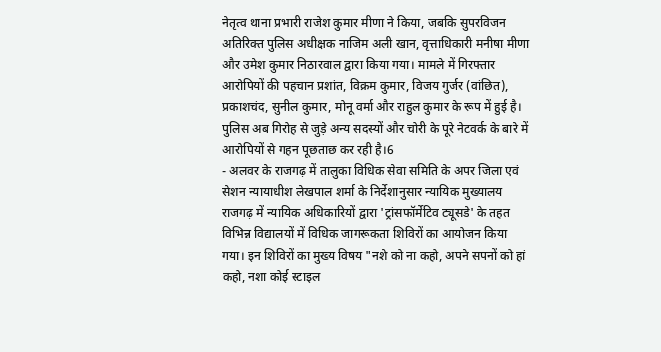नेतृत्व थाना प्रभारी राजेश कुमार मीणा ने किया, जबकि सुपरविजन अतिरिक्त पुलिस अधीक्षक नाजिम अली खान, वृत्ताधिकारी मनीषा मीणा और उमेश कुमार निठारवाल द्वारा किया गया। मामले में गिरफ्तार आरोपियों की पहचान प्रशांत, विक्रम कुमार, विजय गुर्जर (वांछित), प्रकाशचंद, सुनील कुमार, मोनू वर्मा और राहुल कुमार के रूप में हुई है। पुलिस अब गिरोह से जुड़े अन्य सदस्यों और चोरी के पूरे नेटवर्क के बारे में आरोपियों से गहन पूछताछ कर रही है।6
- अलवर के राजगढ़ में तालुका विधिक सेवा समिति के अपर जिला एवं सेशन न्यायाधीश लेखपाल शर्मा के निर्देशानुसार न्यायिक मुख्यालय राजगढ़ में न्यायिक अधिकारियों द्वारा 'ट्रांसफॉर्मेटिव ट्यूसडे' के तहत विभिन्न विद्यालयों में विधिक जागरूकता शिविरों का आयोजन किया गया। इन शिविरों का मुख्य विषय "नशे को ना कहो, अपने सपनों को हां कहो, नशा कोई स्टाइल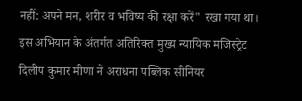नहीं: अपने मन, शरीर व भविष्य की रक्षा करें" रखा गया था। इस अभियान के अंतर्गत अतिरिक्त मुख्य न्यायिक मजिस्ट्रेट दिलीप कुमार मीणा ने अराधना पब्लिक सीनियर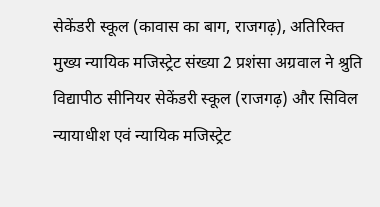सेकेंडरी स्कूल (कावास का बाग, राजगढ़), अतिरिक्त मुख्य न्यायिक मजिस्ट्रेट संख्या 2 प्रशंसा अग्रवाल ने श्रुति विद्यापीठ सीनियर सेकेंडरी स्कूल (राजगढ़) और सिविल न्यायाधीश एवं न्यायिक मजिस्ट्रेट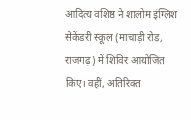आदित्य वशिष्ठ ने शालोम इंग्लिश सेकेंडरी स्कूल (माचाड़ी रोड, राजगढ़) में शिविर आयोजित किए। वहीं, अतिरिक्त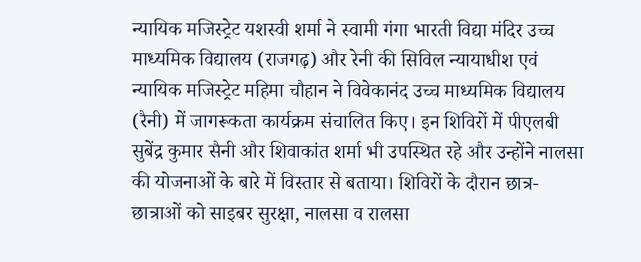न्यायिक मजिस्ट्रेट यशस्वी शर्मा ने स्वामी गंगा भारती विद्या मंदिर उच्च माध्यमिक विद्यालय (राजगढ़) और रेनी की सिविल न्यायाधीश एवं न्यायिक मजिस्ट्रेट महिमा चौहान ने विवेकानंद उच्च माध्यमिक विद्यालय (रैनी) में जागरूकता कार्यक्रम संचालित किए। इन शिविरों में पीएलबी सुबेंद्र कुमार सैनी और शिवाकांत शर्मा भी उपस्थित रहे और उन्होंने नालसा की योजनाओं के बारे में विस्तार से बताया। शिविरों के दौरान छात्र-छात्राओं को साइबर सुरक्षा, नालसा व रालसा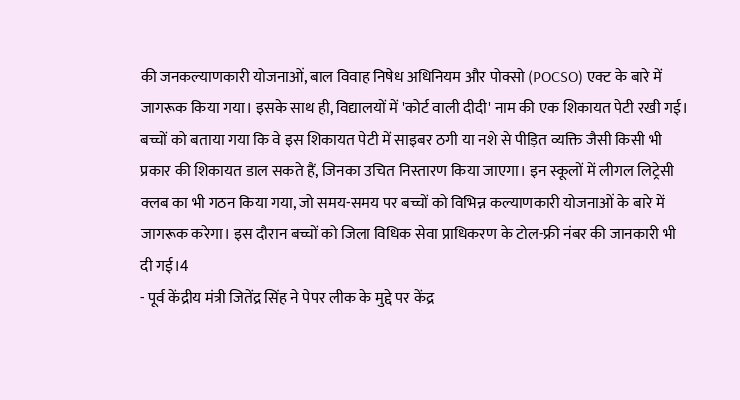की जनकल्याणकारी योजनाओं, बाल विवाह निषेध अधिनियम और पोक्सो (POCSO) एक्ट के बारे में जागरूक किया गया। इसके साथ ही, विद्यालयों में 'कोर्ट वाली दीदी' नाम की एक शिकायत पेटी रखी गई। बच्चों को बताया गया कि वे इस शिकायत पेटी में साइबर ठगी या नशे से पीड़ित व्यक्ति जैसी किसी भी प्रकार की शिकायत डाल सकते हैं, जिनका उचित निस्तारण किया जाएगा। इन स्कूलों में लीगल लिट्रेसी क्लब का भी गठन किया गया, जो समय-समय पर बच्चों को विभिन्न कल्याणकारी योजनाओं के बारे में जागरूक करेगा। इस दौरान बच्चों को जिला विधिक सेवा प्राधिकरण के टोल-फ्री नंबर की जानकारी भी दी गई।4
- पूर्व केंद्रीय मंत्री जितेंद्र सिंह ने पेपर लीक के मुद्दे पर केंद्र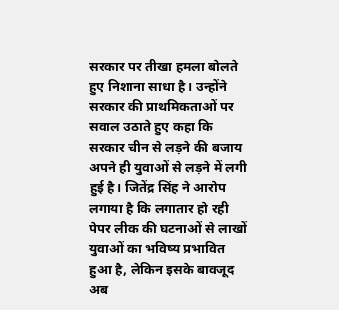सरकार पर तीखा हमला बोलते हुए निशाना साधा है। उन्होंने सरकार की प्राथमिकताओं पर सवाल उठाते हुए कहा कि सरकार चीन से लड़ने की बजाय अपने ही युवाओं से लड़ने में लगी हुई है। जितेंद्र सिंह ने आरोप लगाया है कि लगातार हो रही पेपर लीक की घटनाओं से लाखों युवाओं का भविष्य प्रभावित हुआ है, लेकिन इसके बावजूद अब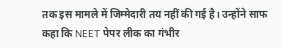तक इस मामले में जिम्मेदारी तय नहीं की गई है। उन्होंने साफ कहा कि NEET पेपर लीक का गंभीर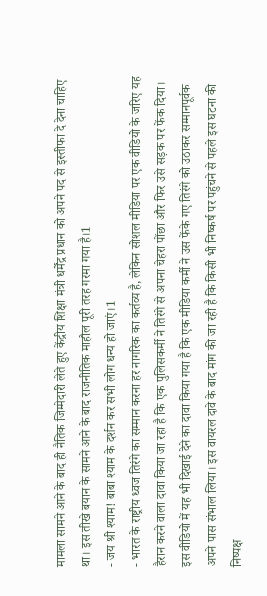मामला सामने आने के बाद ही नैतिक जिम्मेदारी लेते हुए केंद्रीय शिक्षा मंत्री धर्मेंद्र प्रधान को अपने पद से इस्तीफा दे देना चाहिए था। इस तीखे बयान के सामने आने के बाद राजनीतिक माहौल पूरी तरह गरमा गया है।1
- जय श्री श्याम! बाबा श्याम के दर्शन कर सभी लोग धन्य हो जाएं।1
- भारत के राष्ट्रीय ध्वज तिरंगे का सम्मान करना हर नागरिक का कर्तव्य है, लेकिन सोशल मीडिया पर एक वीडियो के जरिए यह हैरान करने वाला दावा किया जा रहा है कि एक पुलिसकर्मी ने तिरंगे से अपना चेहरा पोंछा और फिर उसे सड़क पर फेंक दिया। इस वीडियो में यह भी दिखाई देने का दावा किया गया है कि एक मीडिया कर्मी ने उस फेंके गए तिरंगे को उठाकर सम्मानपूर्वक अपने पास संभाल लिया। इस वायरल दावे के बाद मांग की जा रही है कि किसी भी निष्कर्ष पर पहुंचने से पहले इस घटना की निष्पक्ष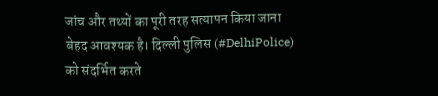जांच और तथ्यों का पूरी तरह सत्यापन किया जाना बेहद आवश्यक है। दिल्ली पुलिस (#DelhiPolice) को संदर्भित करते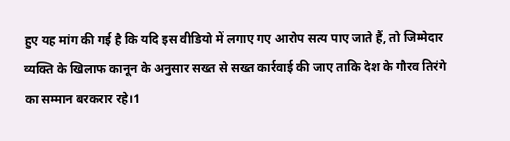हुए यह मांग की गई है कि यदि इस वीडियो में लगाए गए आरोप सत्य पाए जाते हैं, तो जिम्मेदार व्यक्ति के खिलाफ कानून के अनुसार सख्त से सख्त कार्रवाई की जाए ताकि देश के गौरव तिरंगे का सम्मान बरकरार रहे।1